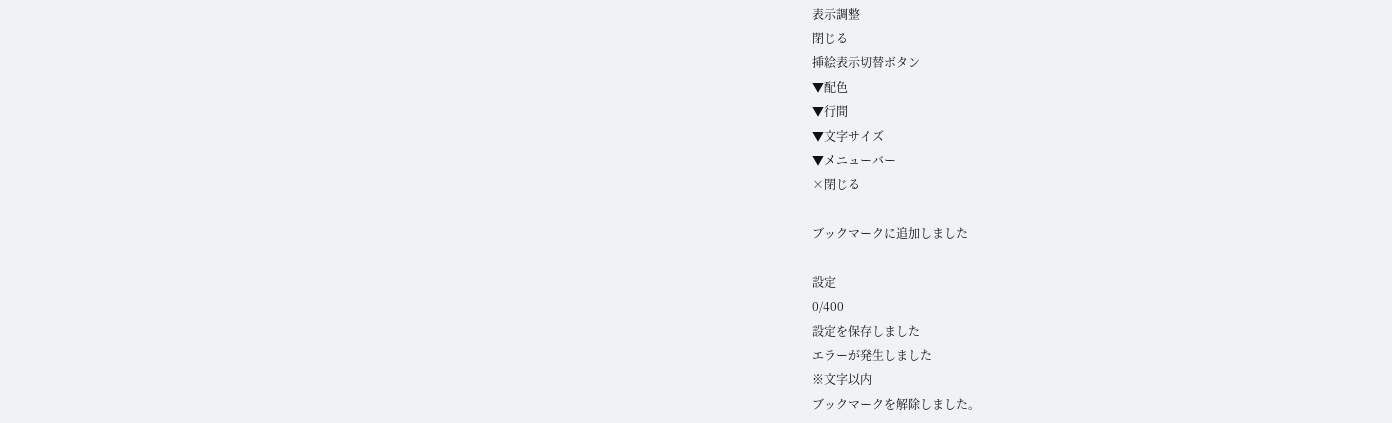表示調整
閉じる
挿絵表示切替ボタン
▼配色
▼行間
▼文字サイズ
▼メニューバー
×閉じる

ブックマークに追加しました

設定
0/400
設定を保存しました
エラーが発生しました
※文字以内
ブックマークを解除しました。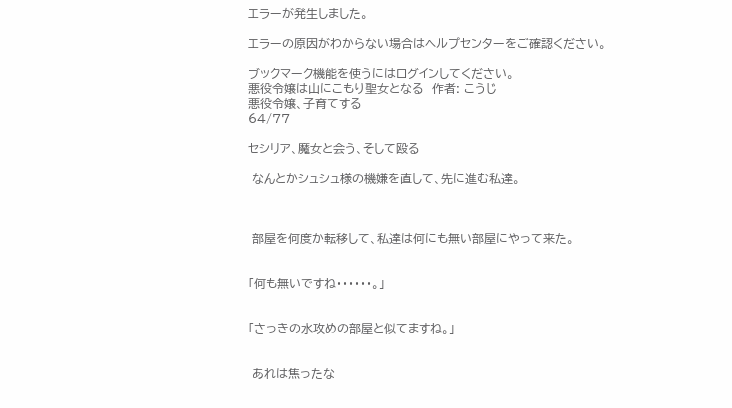エラーが発生しました。

エラーの原因がわからない場合はヘルプセンターをご確認ください。

ブックマーク機能を使うにはログインしてください。
悪役令嬢は山にこもり聖女となる  作者: こうじ
悪役令嬢、子育てする
64/77

セシリア、魔女と会う、そして殴る

 なんとかシュシュ様の機嫌を直して、先に進む私達。



 部屋を何度か転移して、私達は何にも無い部屋にやって来た。


「何も無いですね・・・・・・。」


「さっきの水攻めの部屋と似てますね。」


 あれは焦ったな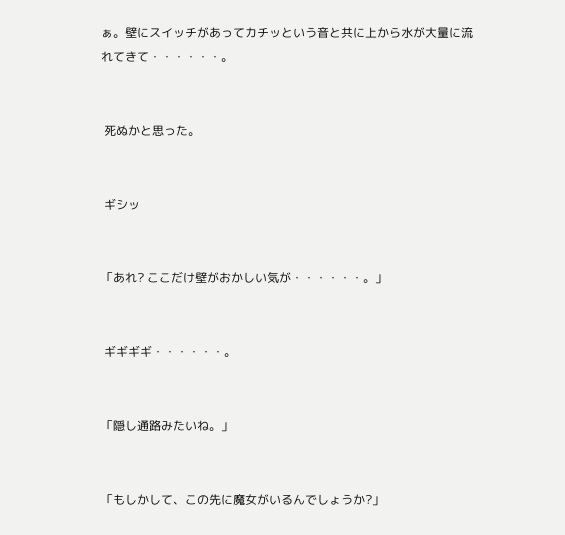ぁ。壁にスイッチがあってカチッという音と共に上から水が大量に流れてきて・・・・・・。


 死ぬかと思った。


 ギシッ


「あれ? ここだけ壁がおかしい気が・・・・・・。」


 ギギギギ・・・・・・。


「隠し通路みたいね。」


「もしかして、この先に魔女がいるんでしょうか?」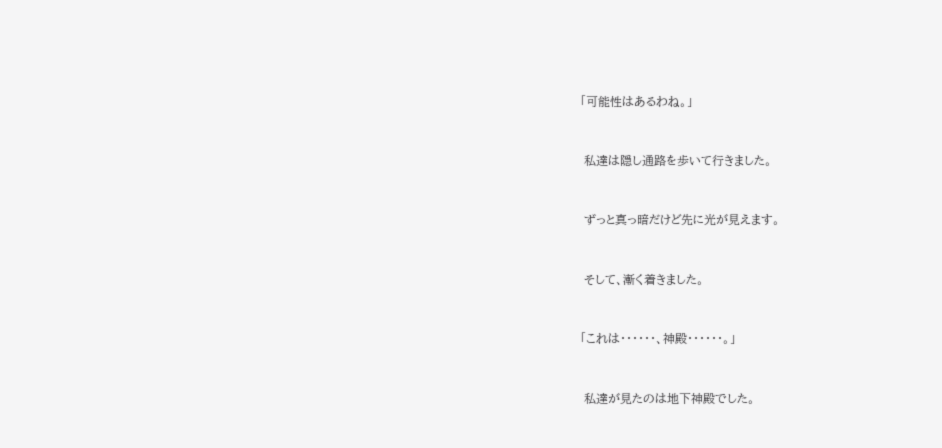「可能性はあるわね。」


 私達は隠し通路を歩いて行きました。


 ずっと真っ暗だけど先に光が見えます。


 そして、漸く着きました。


「これは・・・・・・、神殿・・・・・・。」


 私達が見たのは地下神殿でした。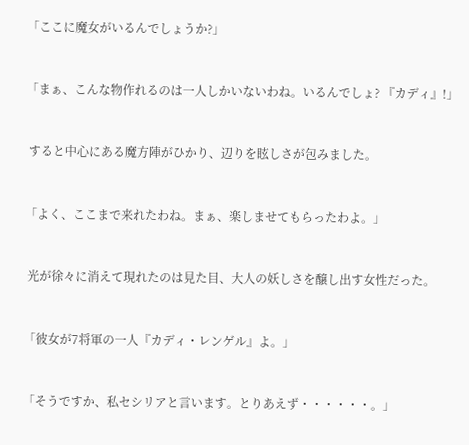「ここに魔女がいるんでしょうか?」


「まぁ、こんな物作れるのは一人しかいないわね。いるんでしょ? 『カディ』!」


 すると中心にある魔方陣がひかり、辺りを眩しさが包みました。


「よく、ここまで来れたわね。まぁ、楽しませてもらったわよ。」


 光が徐々に消えて現れたのは見た目、大人の妖しさを醸し出す女性だった。


「彼女が7将軍の一人『カディ・レンゲル』よ。」


「そうですか、私セシリアと言います。とりあえず・・・・・・。」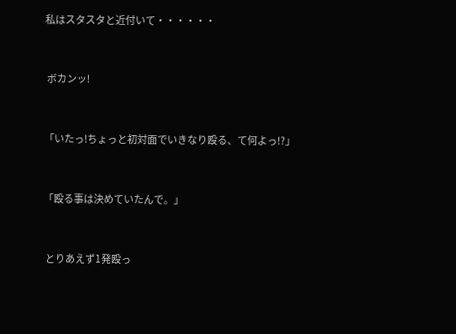私はスタスタと近付いて・・・・・・


 ボカンッ!


「いたっ!ちょっと初対面でいきなり殴る、て何よっ!?」


「殴る事は決めていたんで。」


 とりあえず1発殴っ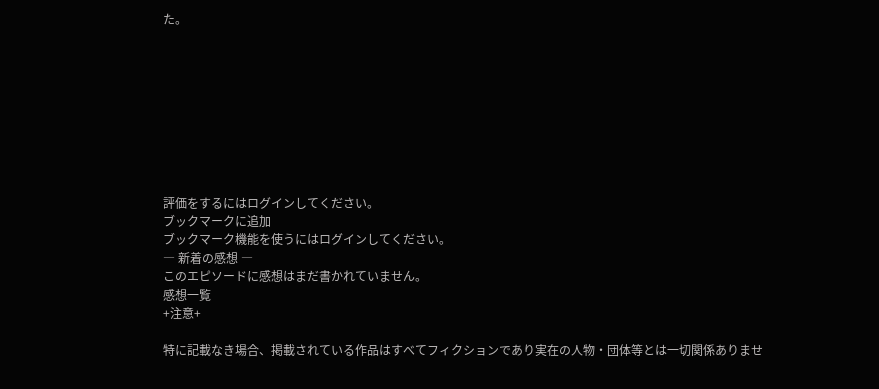た。









評価をするにはログインしてください。
ブックマークに追加
ブックマーク機能を使うにはログインしてください。
― 新着の感想 ―
このエピソードに感想はまだ書かれていません。
感想一覧
+注意+

特に記載なき場合、掲載されている作品はすべてフィクションであり実在の人物・団体等とは一切関係ありませ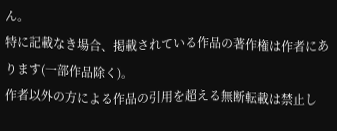ん。
特に記載なき場合、掲載されている作品の著作権は作者にあります(一部作品除く)。
作者以外の方による作品の引用を超える無断転載は禁止し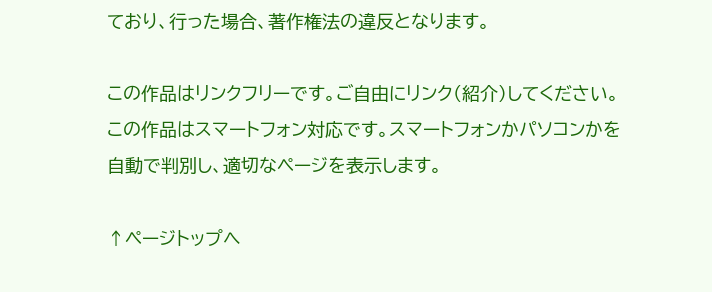ており、行った場合、著作権法の違反となります。

この作品はリンクフリーです。ご自由にリンク(紹介)してください。
この作品はスマートフォン対応です。スマートフォンかパソコンかを自動で判別し、適切なページを表示します。

↑ページトップへ